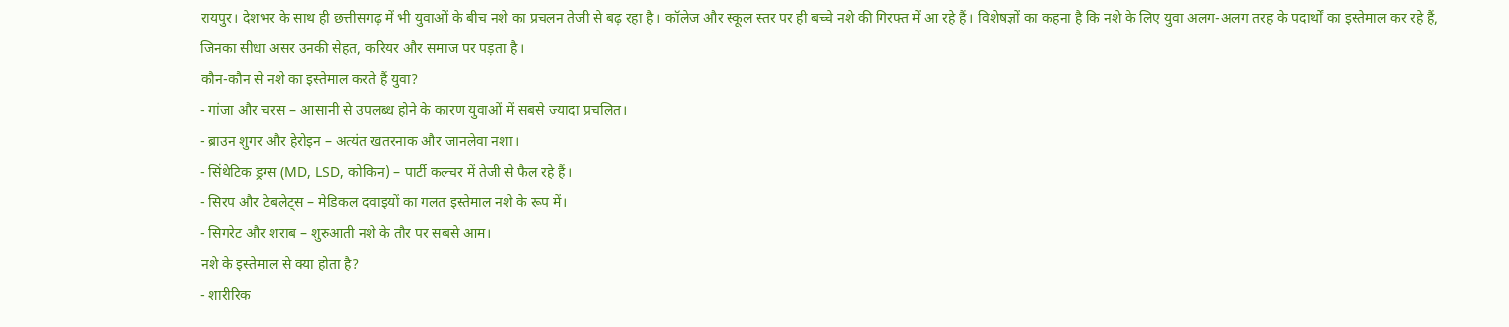रायपुर। देशभर के साथ ही छत्तीसगढ़ में भी युवाओं के बीच नशे का प्रचलन तेजी से बढ़ रहा है। कॉलेज और स्कूल स्तर पर ही बच्चे नशे की गिरफ्त में आ रहे हैं। विशेषज्ञों का कहना है कि नशे के लिए युवा अलग-अलग तरह के पदार्थों का इस्तेमाल कर रहे हैं, जिनका सीधा असर उनकी सेहत, करियर और समाज पर पड़ता है।
कौन-कौन से नशे का इस्तेमाल करते हैं युवा?
- गांजा और चरस – आसानी से उपलब्ध होने के कारण युवाओं में सबसे ज्यादा प्रचलित।
- ब्राउन शुगर और हेरोइन – अत्यंत खतरनाक और जानलेवा नशा।
- सिंथेटिक ड्रग्स (MD, LSD, कोकिन) – पार्टी कल्चर में तेजी से फैल रहे हैं।
- सिरप और टेबलेट्स – मेडिकल दवाइयों का गलत इस्तेमाल नशे के रूप में।
- सिगरेट और शराब – शुरुआती नशे के तौर पर सबसे आम।
नशे के इस्तेमाल से क्या होता है?
- शारीरिक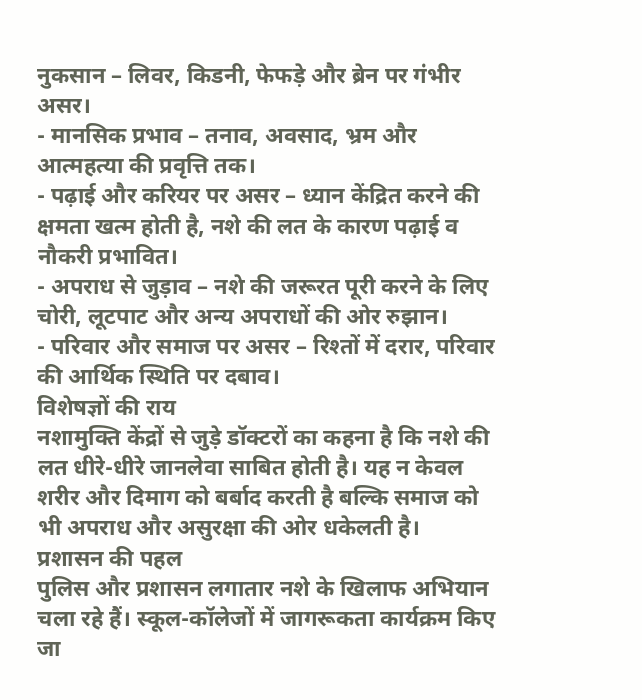नुकसान – लिवर, किडनी, फेफड़े और ब्रेन पर गंभीर असर।
- मानसिक प्रभाव – तनाव, अवसाद, भ्रम और आत्महत्या की प्रवृत्ति तक।
- पढ़ाई और करियर पर असर – ध्यान केंद्रित करने की क्षमता खत्म होती है, नशे की लत के कारण पढ़ाई व नौकरी प्रभावित।
- अपराध से जुड़ाव – नशे की जरूरत पूरी करने के लिए चोरी, लूटपाट और अन्य अपराधों की ओर रुझान।
- परिवार और समाज पर असर – रिश्तों में दरार, परिवार की आर्थिक स्थिति पर दबाव।
विशेषज्ञों की राय
नशामुक्ति केंद्रों से जुड़े डॉक्टरों का कहना है कि नशे की लत धीरे-धीरे जानलेवा साबित होती है। यह न केवल शरीर और दिमाग को बर्बाद करती है बल्कि समाज को भी अपराध और असुरक्षा की ओर धकेलती है।
प्रशासन की पहल
पुलिस और प्रशासन लगातार नशे के खिलाफ अभियान चला रहे हैं। स्कूल-कॉलेजों में जागरूकता कार्यक्रम किए जा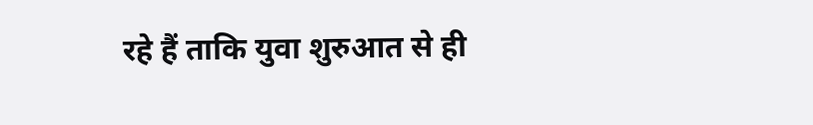रहे हैं ताकि युवा शुरुआत से ही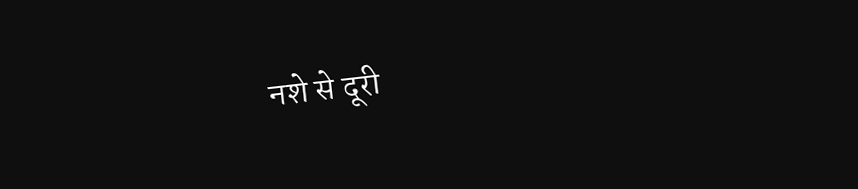नशे से दूरी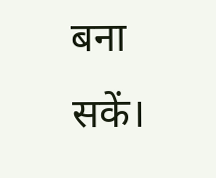बना सकें।